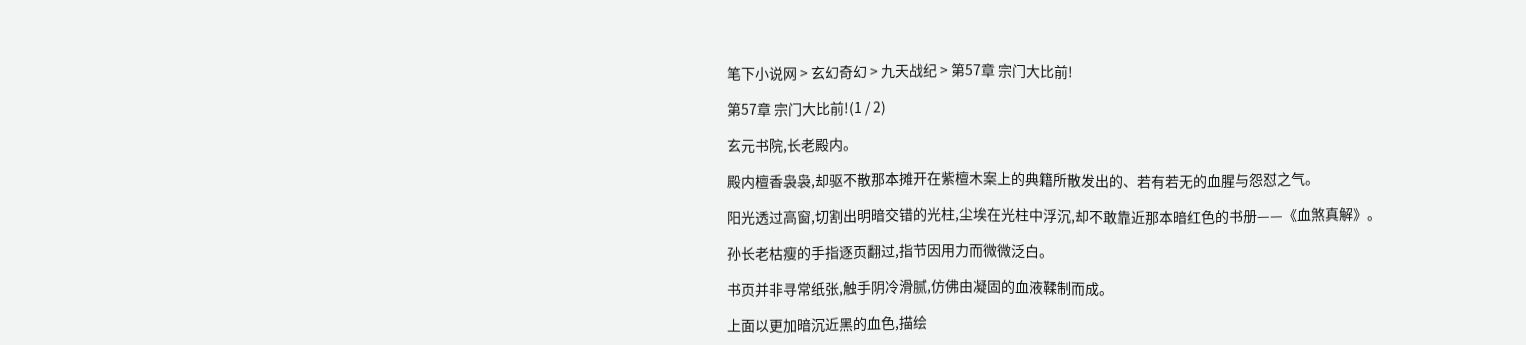笔下小说网 > 玄幻奇幻 > 九天战纪 > 第57章 宗门大比前!

第57章 宗门大比前!(1 / 2)

玄元书院,长老殿内。

殿内檀香袅袅,却驱不散那本摊开在紫檀木案上的典籍所散发出的、若有若无的血腥与怨怼之气。

阳光透过高窗,切割出明暗交错的光柱,尘埃在光柱中浮沉,却不敢靠近那本暗红色的书册——《血煞真解》。

孙长老枯瘦的手指逐页翻过,指节因用力而微微泛白。

书页并非寻常纸张,触手阴冷滑腻,仿佛由凝固的血液鞣制而成。

上面以更加暗沉近黑的血色,描绘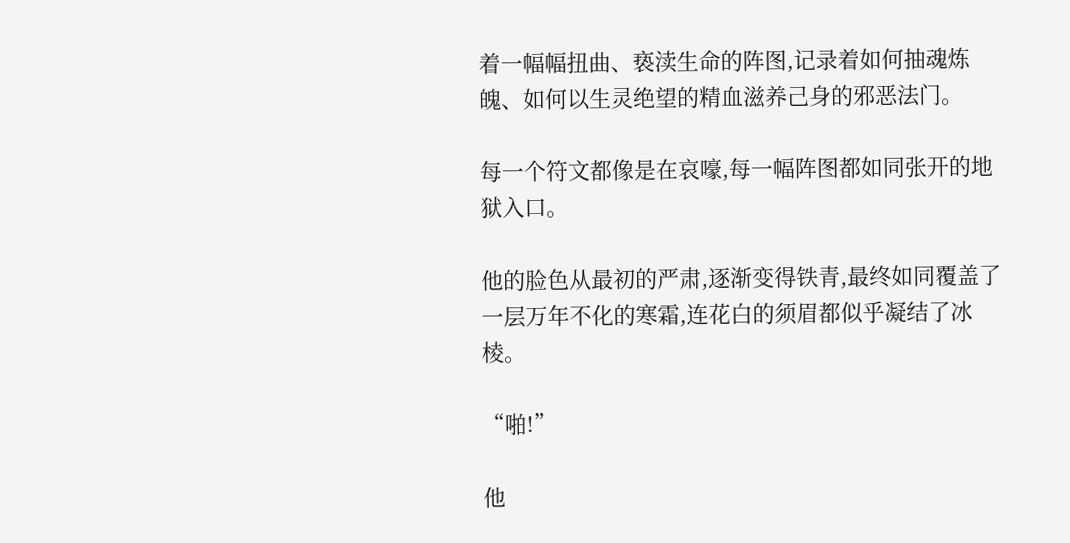着一幅幅扭曲、亵渎生命的阵图,记录着如何抽魂炼魄、如何以生灵绝望的精血滋养己身的邪恶法门。

每一个符文都像是在哀嚎,每一幅阵图都如同张开的地狱入口。

他的脸色从最初的严肃,逐渐变得铁青,最终如同覆盖了一层万年不化的寒霜,连花白的须眉都似乎凝结了冰棱。

“啪!”

他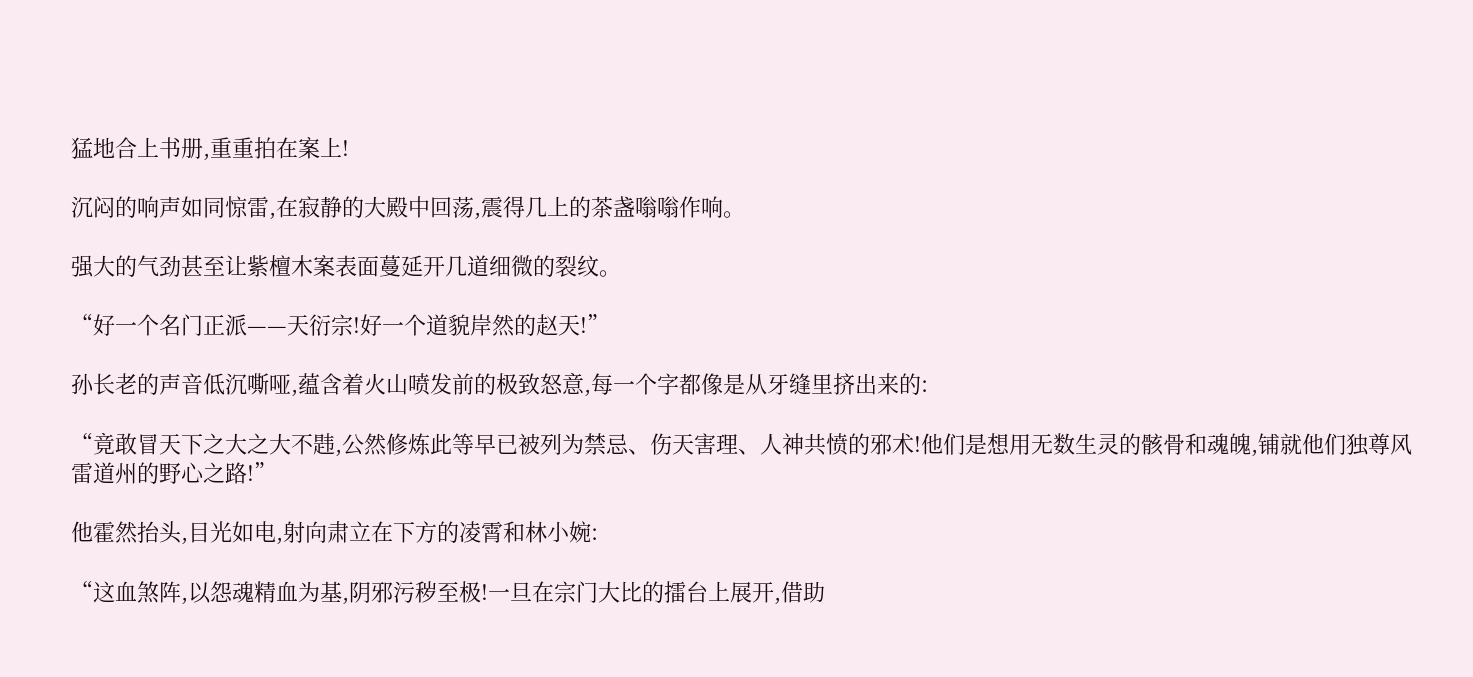猛地合上书册,重重拍在案上!

沉闷的响声如同惊雷,在寂静的大殿中回荡,震得几上的茶盏嗡嗡作响。

强大的气劲甚至让紫檀木案表面蔓延开几道细微的裂纹。

“好一个名门正派——天衍宗!好一个道貌岸然的赵天!”

孙长老的声音低沉嘶哑,蕴含着火山喷发前的极致怒意,每一个字都像是从牙缝里挤出来的:

“竟敢冒天下之大之大不韪,公然修炼此等早已被列为禁忌、伤天害理、人神共愤的邪术!他们是想用无数生灵的骸骨和魂魄,铺就他们独尊风雷道州的野心之路!”

他霍然抬头,目光如电,射向肃立在下方的凌霄和林小婉:

“这血煞阵,以怨魂精血为基,阴邪污秽至极!一旦在宗门大比的擂台上展开,借助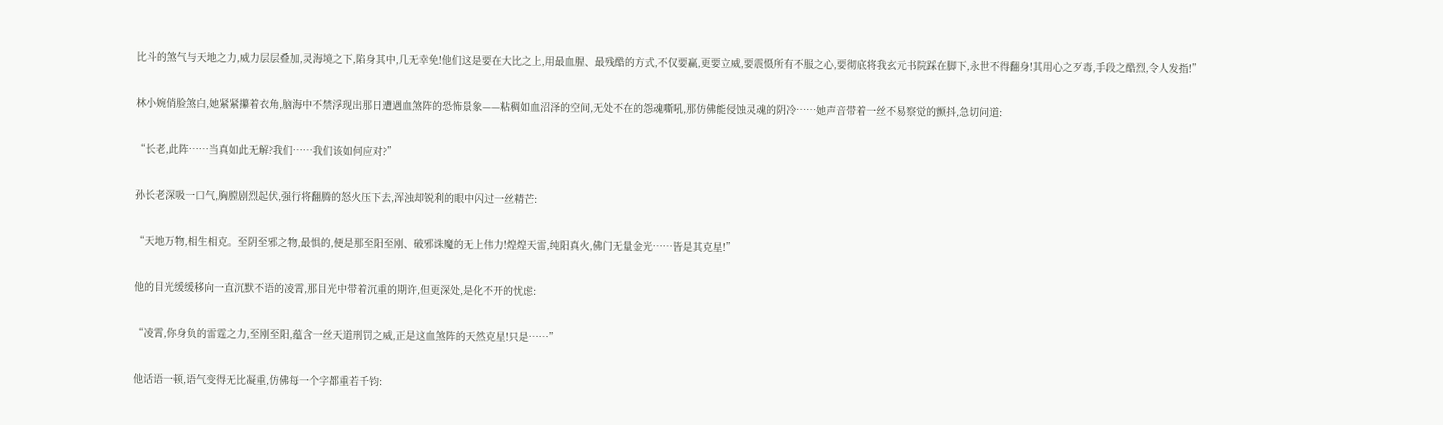比斗的煞气与天地之力,威力层层叠加,灵海境之下,陷身其中,几无幸免!他们这是要在大比之上,用最血腥、最残酷的方式,不仅要赢,更要立威,要震慑所有不服之心,要彻底将我玄元书院踩在脚下,永世不得翻身!其用心之歹毒,手段之酷烈,令人发指!”

林小婉俏脸煞白,她紧紧攥着衣角,脑海中不禁浮现出那日遭遇血煞阵的恐怖景象——粘稠如血沼泽的空间,无处不在的怨魂嘶吼,那仿佛能侵蚀灵魂的阴冷……她声音带着一丝不易察觉的颤抖,急切问道:

“长老,此阵……当真如此无解?我们……我们该如何应对?”

孙长老深吸一口气,胸膛剧烈起伏,强行将翻腾的怒火压下去,浑浊却锐利的眼中闪过一丝精芒:

“天地万物,相生相克。至阴至邪之物,最惧的,便是那至阳至刚、破邪诛魔的无上伟力!煌煌天雷,纯阳真火,佛门无量金光……皆是其克星!”

他的目光缓缓移向一直沉默不语的凌霄,那目光中带着沉重的期许,但更深处,是化不开的忧虑:

“凌霄,你身负的雷霆之力,至刚至阳,蕴含一丝天道刑罚之威,正是这血煞阵的天然克星!只是……”

他话语一顿,语气变得无比凝重,仿佛每一个字都重若千钧: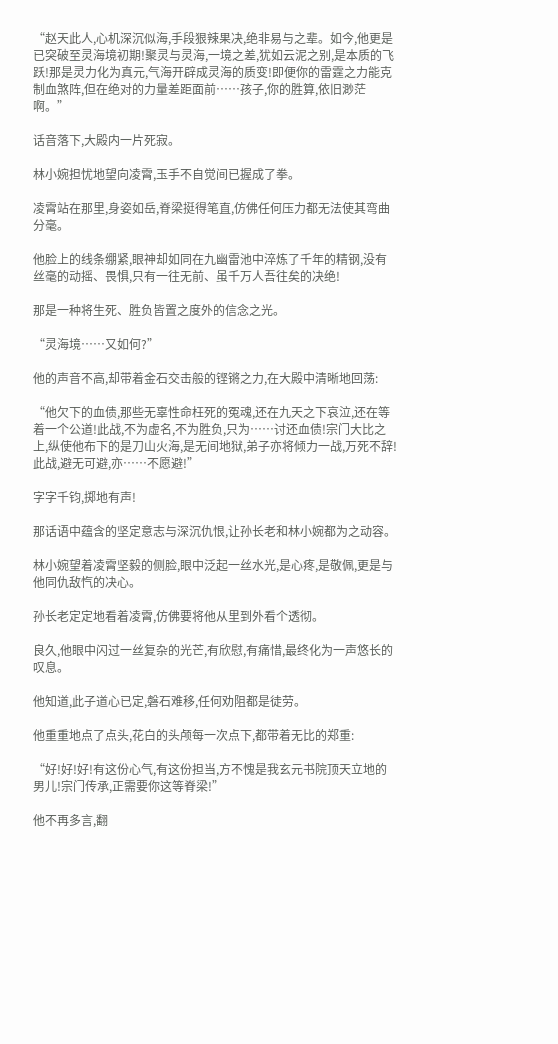“赵天此人,心机深沉似海,手段狠辣果决,绝非易与之辈。如今,他更是已突破至灵海境初期!聚灵与灵海,一境之差,犹如云泥之别,是本质的飞跃!那是灵力化为真元,气海开辟成灵海的质变!即便你的雷霆之力能克制血煞阵,但在绝对的力量差距面前……孩子,你的胜算,依旧渺茫啊。”

话音落下,大殿内一片死寂。

林小婉担忧地望向凌霄,玉手不自觉间已握成了拳。

凌霄站在那里,身姿如岳,脊梁挺得笔直,仿佛任何压力都无法使其弯曲分毫。

他脸上的线条绷紧,眼神却如同在九幽雷池中淬炼了千年的精钢,没有丝毫的动摇、畏惧,只有一往无前、虽千万人吾往矣的决绝!

那是一种将生死、胜负皆置之度外的信念之光。

“灵海境……又如何?”

他的声音不高,却带着金石交击般的铿锵之力,在大殿中清晰地回荡:

“他欠下的血债,那些无辜性命枉死的冤魂,还在九天之下哀泣,还在等着一个公道!此战,不为虚名,不为胜负,只为……讨还血债!宗门大比之上,纵使他布下的是刀山火海,是无间地狱,弟子亦将倾力一战,万死不辞!此战,避无可避,亦……不愿避!”

字字千钧,掷地有声!

那话语中蕴含的坚定意志与深沉仇恨,让孙长老和林小婉都为之动容。

林小婉望着凌霄坚毅的侧脸,眼中泛起一丝水光,是心疼,是敬佩,更是与他同仇敌忾的决心。

孙长老定定地看着凌霄,仿佛要将他从里到外看个透彻。

良久,他眼中闪过一丝复杂的光芒,有欣慰,有痛惜,最终化为一声悠长的叹息。

他知道,此子道心已定,磐石难移,任何劝阻都是徒劳。

他重重地点了点头,花白的头颅每一次点下,都带着无比的郑重:

“好!好!好!有这份心气,有这份担当,方不愧是我玄元书院顶天立地的男儿!宗门传承,正需要你这等脊梁!”

他不再多言,翻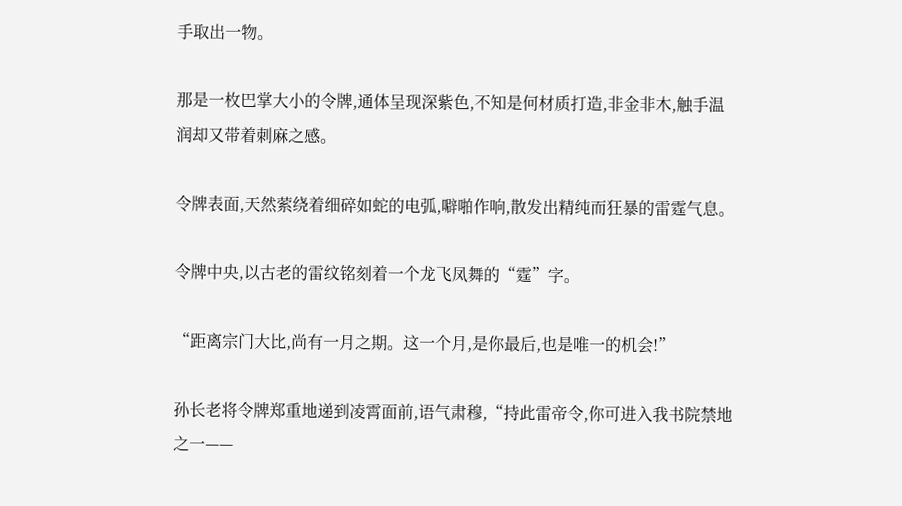手取出一物。

那是一枚巴掌大小的令牌,通体呈现深紫色,不知是何材质打造,非金非木,触手温润却又带着刺麻之感。

令牌表面,天然萦绕着细碎如蛇的电弧,噼啪作响,散发出精纯而狂暴的雷霆气息。

令牌中央,以古老的雷纹铭刻着一个龙飞凤舞的“霆”字。

“距离宗门大比,尚有一月之期。这一个月,是你最后,也是唯一的机会!”

孙长老将令牌郑重地递到凌霄面前,语气肃穆,“持此雷帝令,你可进入我书院禁地之一——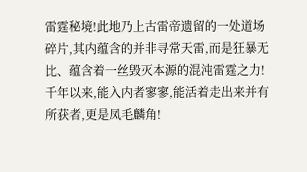雷霆秘境!此地乃上古雷帝遗留的一处道场碎片,其内蕴含的并非寻常天雷,而是狂暴无比、蕴含着一丝毁灭本源的混沌雷霆之力!千年以来,能入内者寥寥,能活着走出来并有所获者,更是凤毛麟角!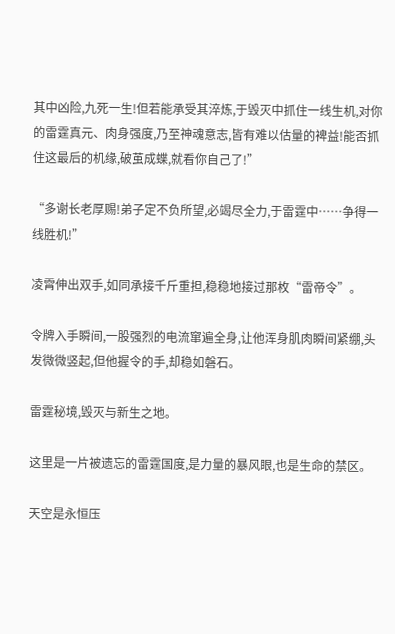其中凶险,九死一生!但若能承受其淬炼,于毁灭中抓住一线生机,对你的雷霆真元、肉身强度,乃至神魂意志,皆有难以估量的裨益!能否抓住这最后的机缘,破茧成蝶,就看你自己了!”

“多谢长老厚赐!弟子定不负所望,必竭尽全力,于雷霆中……争得一线胜机!”

凌霄伸出双手,如同承接千斤重担,稳稳地接过那枚“雷帝令”。

令牌入手瞬间,一股强烈的电流窜遍全身,让他浑身肌肉瞬间紧绷,头发微微竖起,但他握令的手,却稳如磐石。

雷霆秘境,毁灭与新生之地。

这里是一片被遗忘的雷霆国度,是力量的暴风眼,也是生命的禁区。

天空是永恒压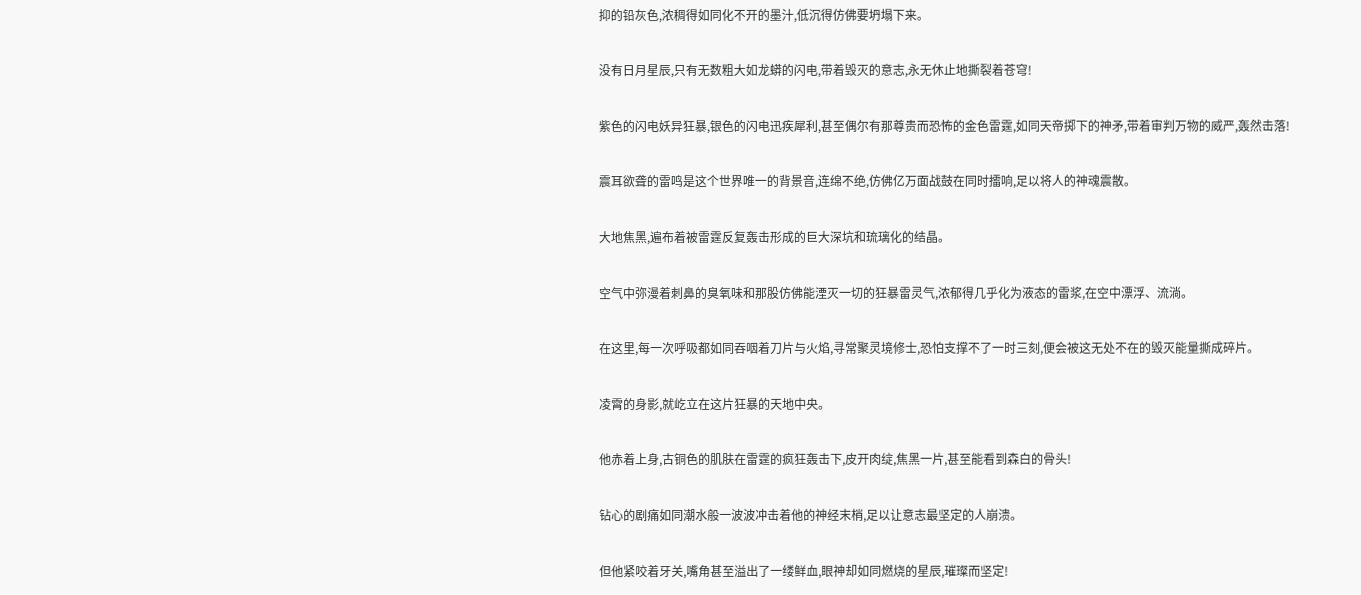抑的铅灰色,浓稠得如同化不开的墨汁,低沉得仿佛要坍塌下来。

没有日月星辰,只有无数粗大如龙蟒的闪电,带着毁灭的意志,永无休止地撕裂着苍穹!

紫色的闪电妖异狂暴,银色的闪电迅疾犀利,甚至偶尔有那尊贵而恐怖的金色雷霆,如同天帝掷下的神矛,带着审判万物的威严,轰然击落!

震耳欲聋的雷鸣是这个世界唯一的背景音,连绵不绝,仿佛亿万面战鼓在同时擂响,足以将人的神魂震散。

大地焦黑,遍布着被雷霆反复轰击形成的巨大深坑和琉璃化的结晶。

空气中弥漫着刺鼻的臭氧味和那股仿佛能湮灭一切的狂暴雷灵气,浓郁得几乎化为液态的雷浆,在空中漂浮、流淌。

在这里,每一次呼吸都如同吞咽着刀片与火焰,寻常聚灵境修士,恐怕支撑不了一时三刻,便会被这无处不在的毁灭能量撕成碎片。

凌霄的身影,就屹立在这片狂暴的天地中央。

他赤着上身,古铜色的肌肤在雷霆的疯狂轰击下,皮开肉绽,焦黑一片,甚至能看到森白的骨头!

钻心的剧痛如同潮水般一波波冲击着他的神经末梢,足以让意志最坚定的人崩溃。

但他紧咬着牙关,嘴角甚至溢出了一缕鲜血,眼神却如同燃烧的星辰,璀璨而坚定!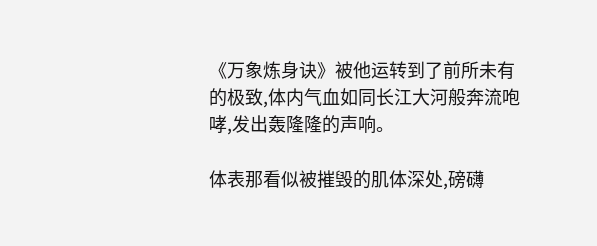《万象炼身诀》被他运转到了前所未有的极致,体内气血如同长江大河般奔流咆哮,发出轰隆隆的声响。

体表那看似被摧毁的肌体深处,磅礴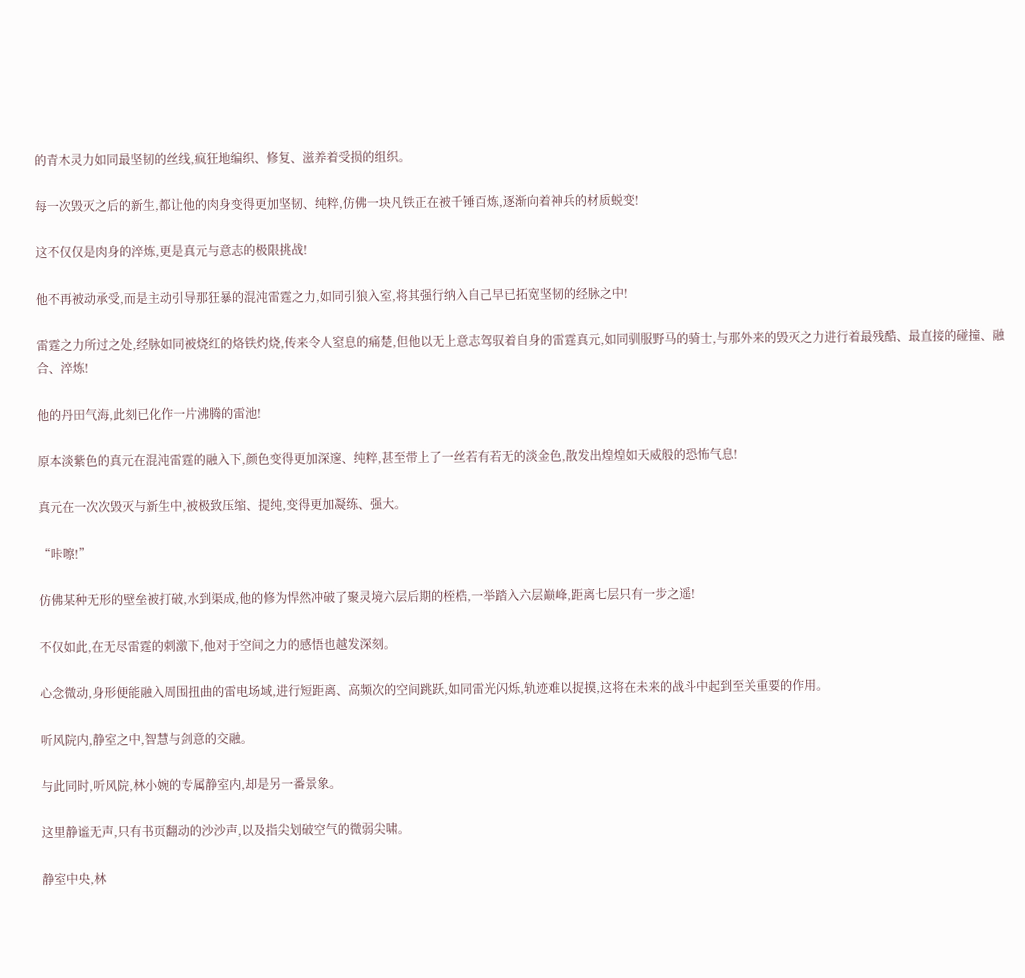的青木灵力如同最坚韧的丝线,疯狂地编织、修复、滋养着受损的组织。

每一次毁灭之后的新生,都让他的肉身变得更加坚韧、纯粹,仿佛一块凡铁正在被千锤百炼,逐渐向着神兵的材质蜕变!

这不仅仅是肉身的淬炼,更是真元与意志的极限挑战!

他不再被动承受,而是主动引导那狂暴的混沌雷霆之力,如同引狼入室,将其强行纳入自己早已拓宽坚韧的经脉之中!

雷霆之力所过之处,经脉如同被烧红的烙铁灼烧,传来令人窒息的痛楚,但他以无上意志驾驭着自身的雷霆真元,如同驯服野马的骑士,与那外来的毁灭之力进行着最残酷、最直接的碰撞、融合、淬炼!

他的丹田气海,此刻已化作一片沸腾的雷池!

原本淡紫色的真元在混沌雷霆的融入下,颜色变得更加深邃、纯粹,甚至带上了一丝若有若无的淡金色,散发出煌煌如天威般的恐怖气息!

真元在一次次毁灭与新生中,被极致压缩、提纯,变得更加凝练、强大。

“咔嚓!”

仿佛某种无形的壁垒被打破,水到渠成,他的修为悍然冲破了聚灵境六层后期的桎梏,一举踏入六层巅峰,距离七层只有一步之遥!

不仅如此,在无尽雷霆的刺激下,他对于空间之力的感悟也越发深刻。

心念微动,身形便能融入周围扭曲的雷电场域,进行短距离、高频次的空间跳跃,如同雷光闪烁,轨迹难以捉摸,这将在未来的战斗中起到至关重要的作用。

听风院内,静室之中,智慧与剑意的交融。

与此同时,听风院,林小婉的专属静室内,却是另一番景象。

这里静谧无声,只有书页翻动的沙沙声,以及指尖划破空气的微弱尖啸。

静室中央,林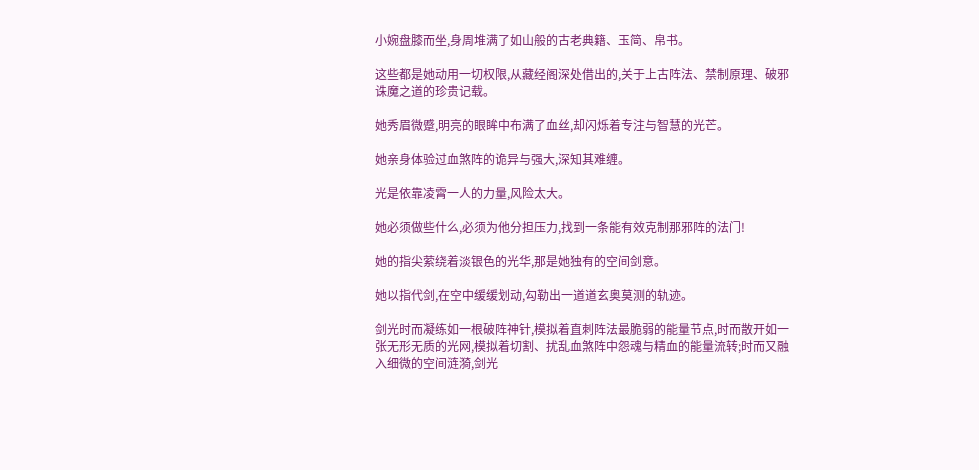小婉盘膝而坐,身周堆满了如山般的古老典籍、玉简、帛书。

这些都是她动用一切权限,从藏经阁深处借出的,关于上古阵法、禁制原理、破邪诛魔之道的珍贵记载。

她秀眉微蹙,明亮的眼眸中布满了血丝,却闪烁着专注与智慧的光芒。

她亲身体验过血煞阵的诡异与强大,深知其难缠。

光是依靠凌霄一人的力量,风险太大。

她必须做些什么,必须为他分担压力,找到一条能有效克制那邪阵的法门!

她的指尖萦绕着淡银色的光华,那是她独有的空间剑意。

她以指代剑,在空中缓缓划动,勾勒出一道道玄奥莫测的轨迹。

剑光时而凝练如一根破阵神针,模拟着直刺阵法最脆弱的能量节点,时而散开如一张无形无质的光网,模拟着切割、扰乱血煞阵中怨魂与精血的能量流转;时而又融入细微的空间涟漪,剑光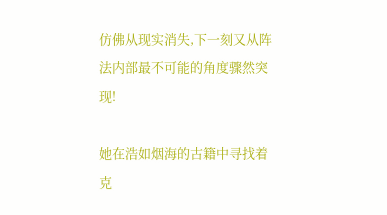仿佛从现实消失,下一刻又从阵法内部最不可能的角度骤然突现!

她在浩如烟海的古籍中寻找着克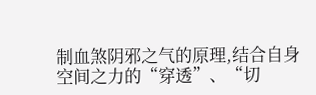制血煞阴邪之气的原理,结合自身空间之力的“穿透”、“切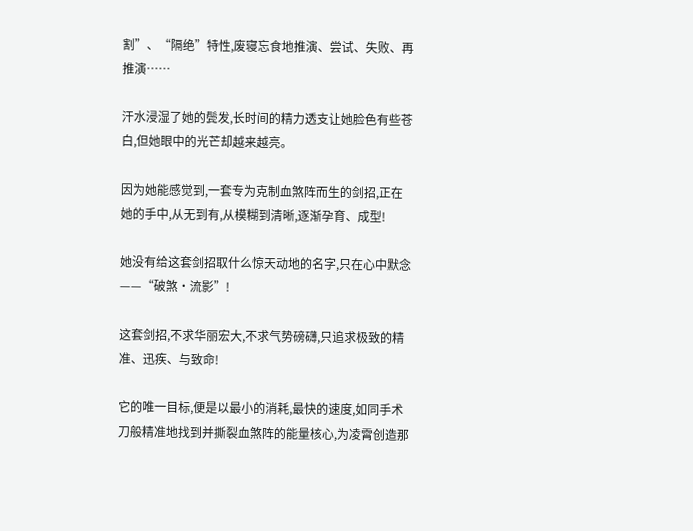割”、“隔绝”特性,废寝忘食地推演、尝试、失败、再推演……

汗水浸湿了她的鬓发,长时间的精力透支让她脸色有些苍白,但她眼中的光芒却越来越亮。

因为她能感觉到,一套专为克制血煞阵而生的剑招,正在她的手中,从无到有,从模糊到清晰,逐渐孕育、成型!

她没有给这套剑招取什么惊天动地的名字,只在心中默念——“破煞·流影”!

这套剑招,不求华丽宏大,不求气势磅礴,只追求极致的精准、迅疾、与致命!

它的唯一目标,便是以最小的消耗,最快的速度,如同手术刀般精准地找到并撕裂血煞阵的能量核心,为凌霄创造那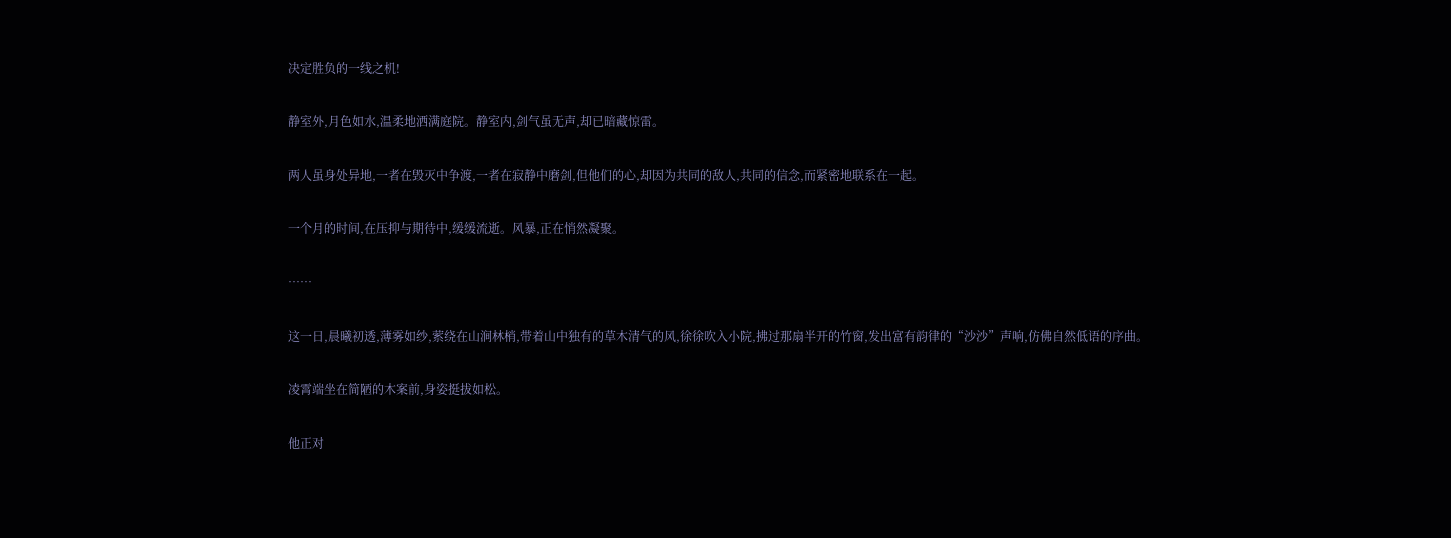决定胜负的一线之机!

静室外,月色如水,温柔地洒满庭院。静室内,剑气虽无声,却已暗藏惊雷。

两人虽身处异地,一者在毁灭中争渡,一者在寂静中磨剑,但他们的心,却因为共同的敌人,共同的信念,而紧密地联系在一起。

一个月的时间,在压抑与期待中,缓缓流逝。风暴,正在悄然凝聚。

……

这一日,晨曦初透,薄雾如纱,萦绕在山涧林梢,带着山中独有的草木清气的风,徐徐吹入小院,拂过那扇半开的竹窗,发出富有韵律的“沙沙”声响,仿佛自然低语的序曲。

凌霄端坐在简陋的木案前,身姿挺拔如松。

他正对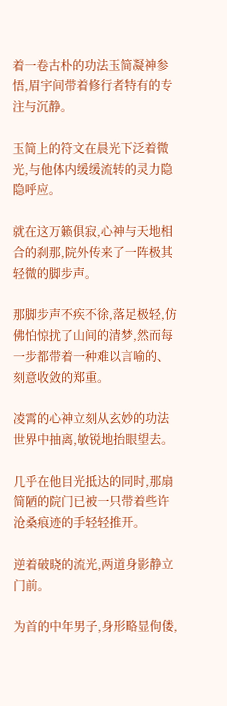着一卷古朴的功法玉简凝神参悟,眉宇间带着修行者特有的专注与沉静。

玉简上的符文在晨光下泛着微光,与他体内缓缓流转的灵力隐隐呼应。

就在这万籁俱寂,心神与天地相合的刹那,院外传来了一阵极其轻微的脚步声。

那脚步声不疾不徐,落足极轻,仿佛怕惊扰了山间的清梦,然而每一步都带着一种难以言喻的、刻意收敛的郑重。

凌霄的心神立刻从玄妙的功法世界中抽离,敏锐地抬眼望去。

几乎在他目光抵达的同时,那扇简陋的院门已被一只带着些许沧桑痕迹的手轻轻推开。

逆着破晓的流光,两道身影静立门前。

为首的中年男子,身形略显佝偻,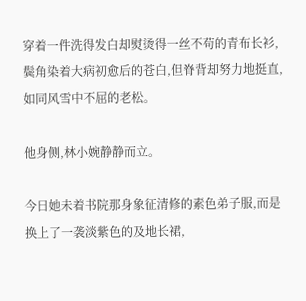穿着一件洗得发白却熨烫得一丝不苟的青布长衫,鬓角染着大病初愈后的苍白,但脊背却努力地挺直,如同风雪中不屈的老松。

他身侧,林小婉静静而立。

今日她未着书院那身象征清修的素色弟子服,而是换上了一袭淡紫色的及地长裙,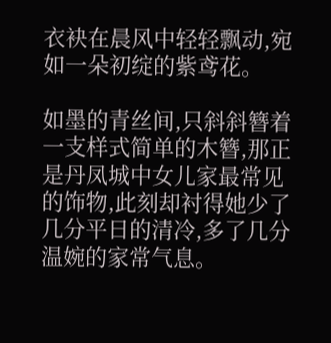衣袂在晨风中轻轻飘动,宛如一朵初绽的紫鸢花。

如墨的青丝间,只斜斜簪着一支样式简单的木簪,那正是丹凤城中女儿家最常见的饰物,此刻却衬得她少了几分平日的清冷,多了几分温婉的家常气息。